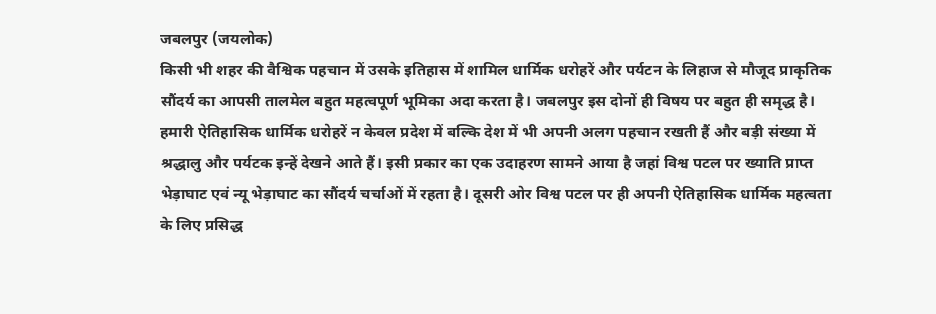जबलपुर (जयलोक)
किसी भी शहर की वैश्विक पहचान में उसके इतिहास में शामिल धार्मिक धरोहरें और पर्यटन के लिहाज से मौजूद प्राकृतिक सौंदर्य का आपसी तालमेल बहुत महत्वपूर्ण भूमिका अदा करता है। जबलपुर इस दोनों ही विषय पर बहुत ही समृद्ध है। हमारी ऐतिहासिक धार्मिक धरोहरें न केवल प्रदेश में बल्कि देश में भी अपनी अलग पहचान रखती हैं और बड़ी संख्या में श्रद्धालु और पर्यटक इन्हें देखने आते हैं। इसी प्रकार का एक उदाहरण सामने आया है जहां विश्व पटल पर ख्याति प्राप्त भेड़ाघाट एवं न्यू भेड़ाघाट का सौंदर्य चर्चाओं में रहता है। दूसरी ओर विश्व पटल पर ही अपनी ऐतिहासिक धार्मिक महत्वता के लिए प्रसिद्ध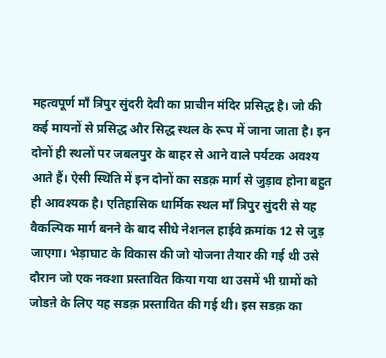महत्वपूर्ण माँ त्रिपुर सुंदरी देवी का प्राचीन मंदिर प्रसिद्ध है। जो की कई मायनों से प्रसिद्ध और सिद्ध स्थल के रूप में जाना जाता है। इन दोनों ही स्थलों पर जबलपुर के बाहर से आने वाले पर्यटक अवश्य आते हैं। ऐसी स्थिति में इन दोनों का सडक़ मार्ग से जुड़ाव होना बहुत ही आवश्यक है। एतिहासिक धार्मिक स्थल माँ त्रिपुर सुंदरी से यह वैकल्पिक मार्ग बनने के बाद सीधे नेशनल हाईवे क्रमांक 12 से जुड़ जाएगा। भेड़ाघाट के विकास की जो योजना तैयार की गई थी उसे दौरान जो एक नक्शा प्रस्तावित किया गया था उसमें भी ग्रामों को जोडऩे के लिए यह सडक़ प्रस्तावित की गई थी। इस सडक़ का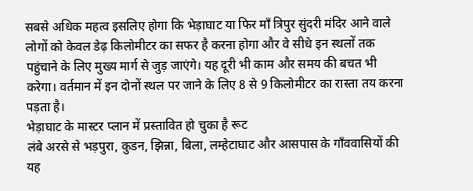सबसे अधिक महत्व इसलिए होगा कि भेड़ाघाट या फिर माँ त्रिपुर सुंदरी मंदिर आने वाले लोगों को केवल डेढ़ किलोमीटर का सफर है करना होगा और वे सीधे इन स्थलों तक पहुंचाने के लिए मुख्य मार्ग से जुड़ जाएंगे। यह दूरी भी काम और समय की बचत भी करेगा। वर्तमान में इन दोनों स्थल पर जाने के लिए 8 से 9 किलोमीटर का रास्ता तय करना पड़ता है।
भेड़ाघाट के मास्टर प्लान में प्रस्तावित हो चुका है रूट
लंबे अरसे से भड़पुरा, कुडन, झिन्ना, बिला, लम्हेटाघाट और आसपास के गाँववासियों की यह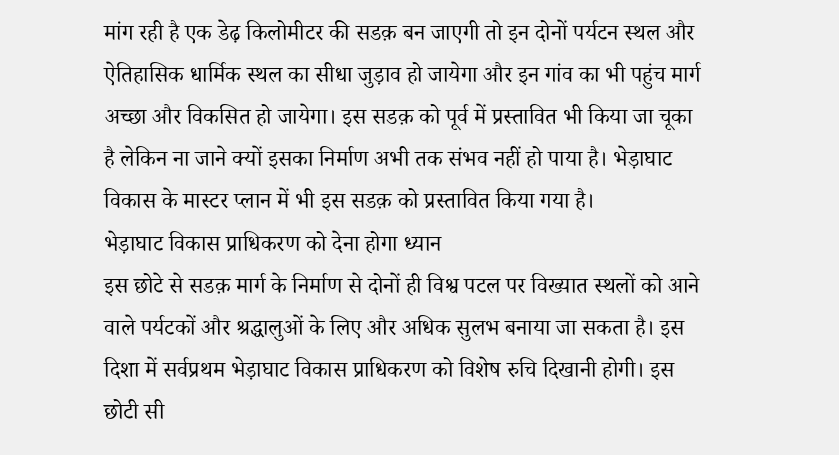मांग रही है एक डेढ़ किलोमीटर की सडक़ बन जाएगी तो इन दोनों पर्यटन स्थल और ऐतिहासिक धार्मिक स्थल का सीधा जुड़ाव हो जायेगा और इन गांव का भी पहुंच मार्ग अच्छा और विकसित हो जायेगा। इस सडक़ को पूर्व में प्रस्तावित भी किया जा चूका है लेकिन ना जाने क्यों इसका निर्माण अभी तक संभव नहीं हो पाया है। भेड़ाघाट विकास के मास्टर प्लान में भी इस सडक़ को प्रस्तावित किया गया है।
भेड़ाघाट विकास प्राधिकरण को देना होगा ध्यान
इस छोटे से सडक़ मार्ग के निर्माण से दोनों ही विश्व पटल पर विख्यात स्थलों को आने वाले पर्यटकों और श्रद्धालुओं के लिए और अधिक सुलभ बनाया जा सकता है। इस दिशा में सर्वप्रथम भेड़ाघाट विकास प्राधिकरण को विशेष रुचि दिखानी होगी। इस छोटी सी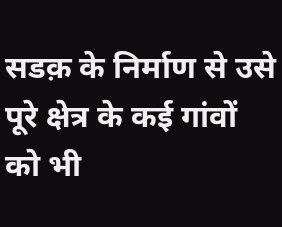सडक़ के निर्माण से उसे पूरे क्षेत्र के कई गांवों को भी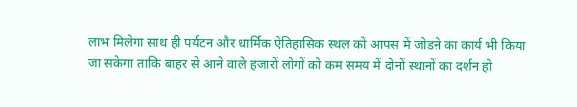लाभ मिलेगा साथ ही पर्यटन और धार्मिक ऐतिहासिक स्थल को आपस में जोडऩे का कार्य भी किया जा सकेगा ताकि बाहर से आने वाले हजारों लोगों को कम समय में दोनों स्थानों का दर्शन हो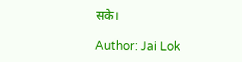सके।

Author: Jai Lok